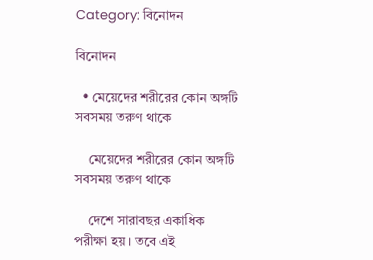Category: বিনোদন

বিনোদন

  • মেয়েদের শরীরের কোন অঙ্গটি সবসময় তরুণ থাকে

    মেয়েদের শরীরের কোন অঙ্গটি সবসময় তরুণ থাকে

    দেশে সারাবছর একাধিক পরীক্ষা হয়। তবে এই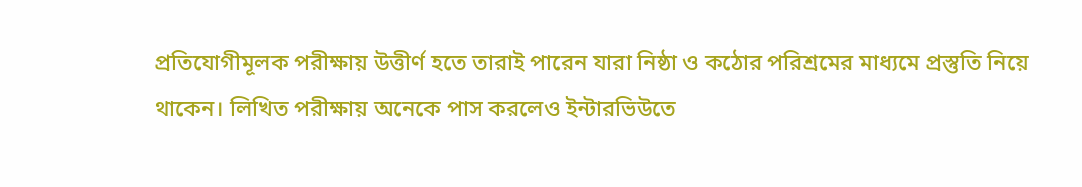প্রতিযোগীমূলক পরীক্ষায় উত্তীর্ণ হতে তারাই পারেন যারা নিষ্ঠা ও কঠোর পরিশ্রমের মাধ্যমে প্রস্তুতি নিয়ে থাকেন। লিখিত পরীক্ষায় অনেকে পাস করলেও ইন্টারভিউতে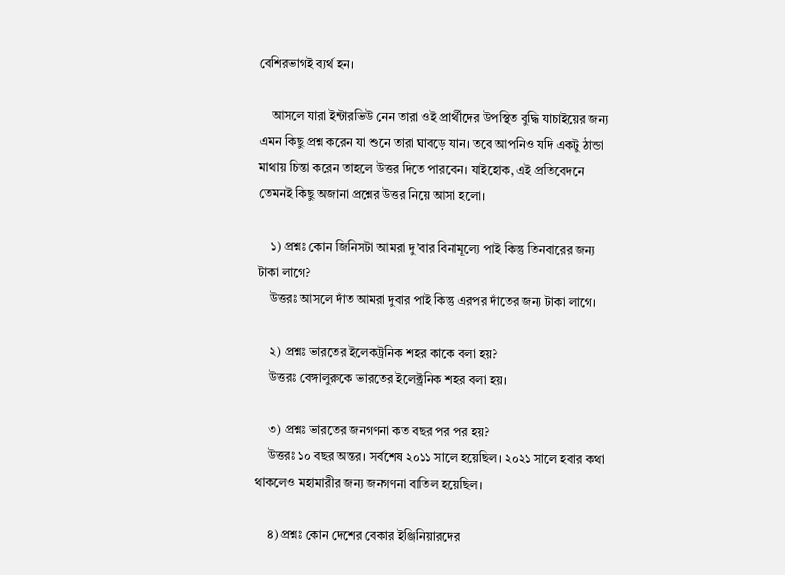বেশিরভাগই ব্যর্থ হন।

    আসলে যারা ইন্টারভিউ নেন তারা ওই প্রার্থীদের উপস্থিত বুদ্ধি যাচাইয়ের জন্য এমন কিছু প্রশ্ন করেন যা শুনে তারা ঘাবড়ে যান। তবে আপনিও যদি একটু ঠান্ডা মাথায় চিন্তা করেন তাহলে উত্তর দিতে পারবেন। যাইহোক, এই প্রতিবেদনে তেমনই কিছু অজানা প্রশ্নের উত্তর নিয়ে আসা হলো।

    ১) প্রশ্নঃ কোন জিনিসটা আমরা দু’বার বিনামূল্যে পাই কিন্তু তিনবারের জন্য টাকা লাগে?
    উত্তরঃ আসলে দাঁত আমরা দুবার পাই কিন্তু এরপর দাঁতের জন্য টাকা লাগে।

    ২) প্রশ্নঃ ভারতের ইলেকট্রনিক শহর কাকে বলা হয়?
    উত্তরঃ বেঙ্গালুরুকে ভারতের ইলেক্ট্রনিক শহর বলা হয়।

    ৩) প্রশ্নঃ ভারতের জনগণনা কত বছর পর পর হয়?
    উত্তরঃ ১০ বছর অন্তর। সর্বশেষ ২০১১ সালে হয়েছিল। ২০২১ সালে হবার কথা থাকলেও মহামারীর জন্য জনগণনা বাতিল হয়েছিল।

    ৪) প্রশ্নঃ কোন দেশের বেকার ইঞ্জিনিয়ারদের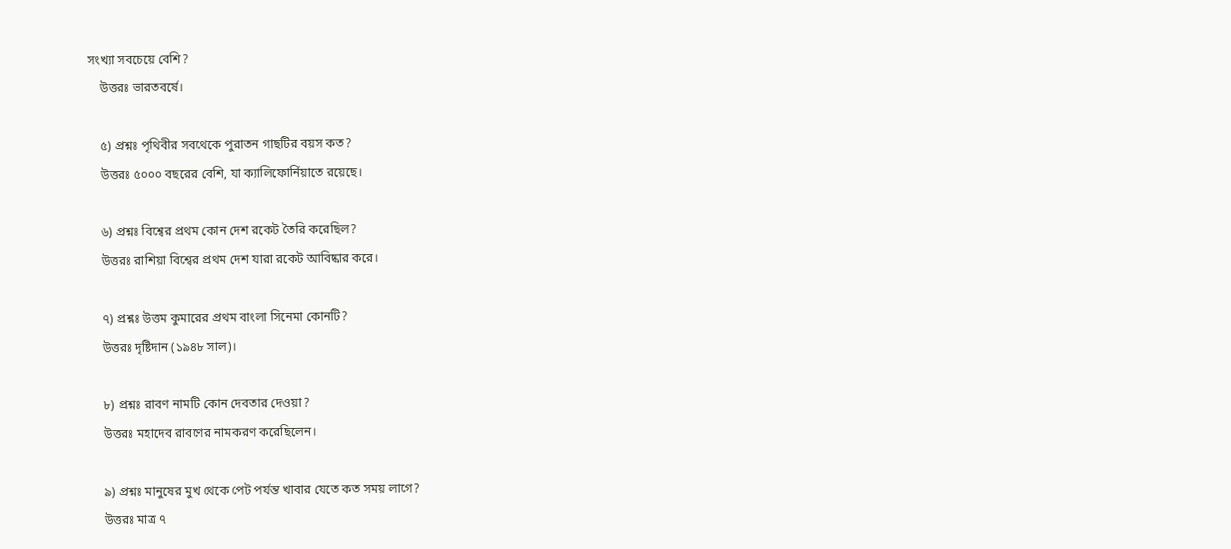সংখ্যা সবচেয়ে বেশি?
    উত্তরঃ ভারতবর্ষে।

    ৫) প্রশ্নঃ পৃথিবীর সবথেকে পুরাতন গাছটির বয়স কত?
    উত্তরঃ ৫০০০ বছরের বেশি, যা ক্যালিফোর্নিয়াতে রয়েছে।

    ৬) প্রশ্নঃ বিশ্বের প্রথম কোন দেশ রকেট তৈরি করেছিল?
    উত্তরঃ রাশিয়া বিশ্বের প্রথম দেশ যারা রকেট আবিষ্কার করে।

    ৭) প্রশ্নঃ উত্তম কুমারের প্রথম বাংলা সিনেমা কোনটি?
    উত্তরঃ দৃষ্টিদান (১৯৪৮ সাল)।

    ৮) প্রশ্নঃ রাবণ নামটি কোন দেবতার দেওয়া?
    উত্তরঃ মহাদেব রাবণের নামকরণ করেছিলেন।

    ৯) প্রশ্নঃ মানুষের মুখ থেকে পেট পর্যন্ত খাবার যেতে কত সময় লাগে?
    উত্তরঃ মাত্র ৭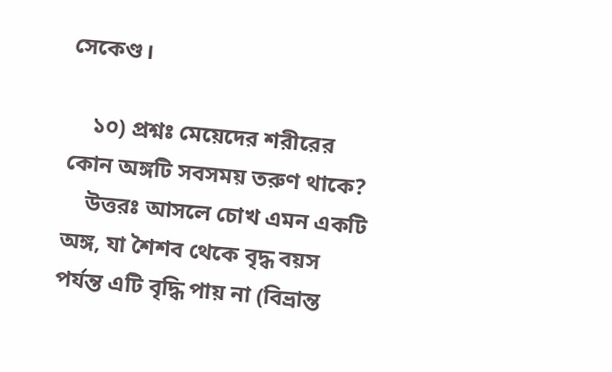সেকেণ্ড।

    ১০) প্রশ্নঃ মেয়েদের শরীরের কোন অঙ্গটি সবসময় তরুণ থাকে?
    উত্তরঃ আসলে চোখ এমন একটি অঙ্গ, যা শৈশব থেকে বৃদ্ধ বয়স পর্যন্ত এটি বৃদ্ধি পায় না (বিভ্রান্ত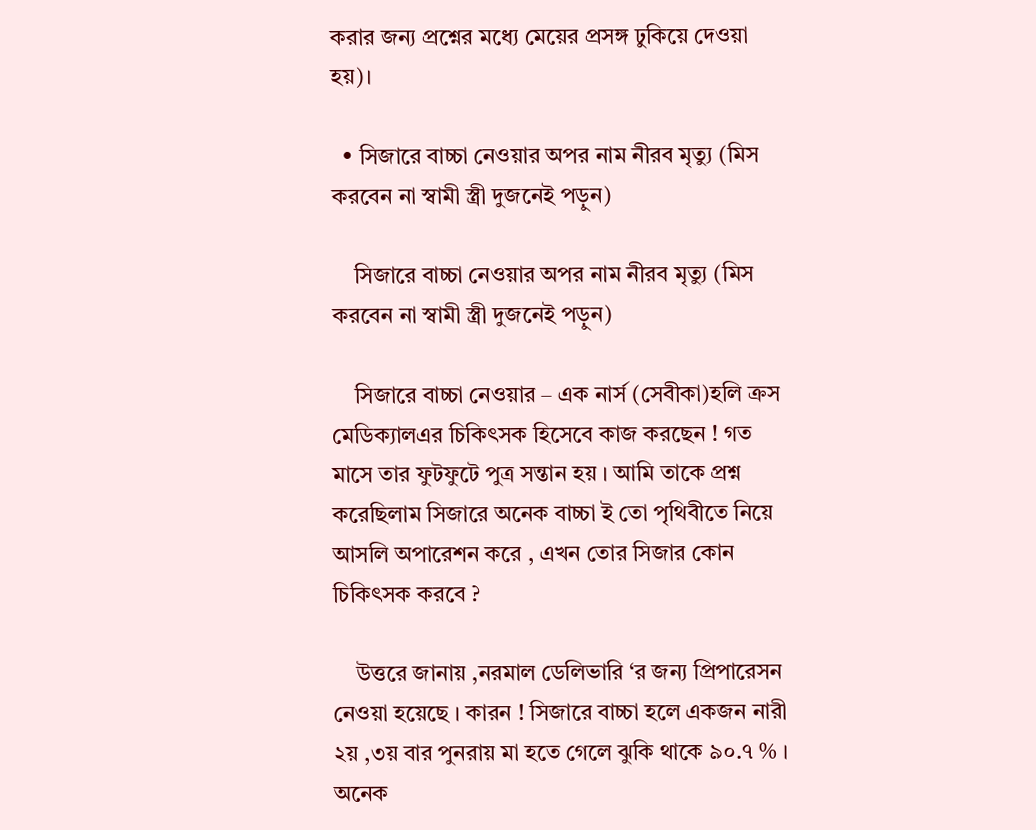করার জন্য প্রশ্নের মধ্যে মেয়ের প্রসঙ্গ ঢুকিয়ে দেওয়া হয়)।

  • সিজারে বাচ্চা নেওয়ার অপর নাম নীরব মৃত্যু (মিস করবেন না স্বামী স্ত্রী দুজনেই পড়ুন)

    সিজারে বাচ্চা নেওয়ার অপর নাম নীরব মৃত্যু (মিস করবেন না স্বামী স্ত্রী দুজনেই পড়ুন)

    সিজারে বাচ্চা নেওয়ার – এক নার্স (সেবীকা)হলি ক্রস মেডিক্যালএর চিকিৎসক হিসেবে কাজ করছেন ! গত মাসে তার ফুটফুটে পুত্র সন্তান হয় । আমি তাকে প্রশ্ন করেছিলাম সিজারে অনেক বাচ্চা ই তো পৃথিবীতে নিয়ে আসলি অপারেশন করে , এখন তোর সিজার কোন চিকিৎসক করবে ?

    উত্তরে জানায় ,নরমাল ডেলিভারি ‘র জন্য প্রিপারেসন নেওয়া হয়েছে । কারন ! সিজারে বাচ্চা হলে একজন নারী ২য় ,৩য় বার পুনরায় মা হতে গেলে ঝুকি থাকে ৯০.৭ % । অনেক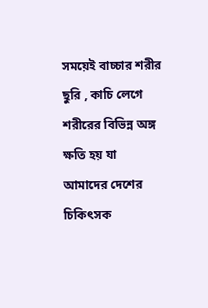সময়েই বাচ্চার শরীর ছুরি , কাচি লেগে শরীরের বিভিন্ন অঙ্গ ক্ষতি হয় যা আমাদের দেশের চিকিৎসক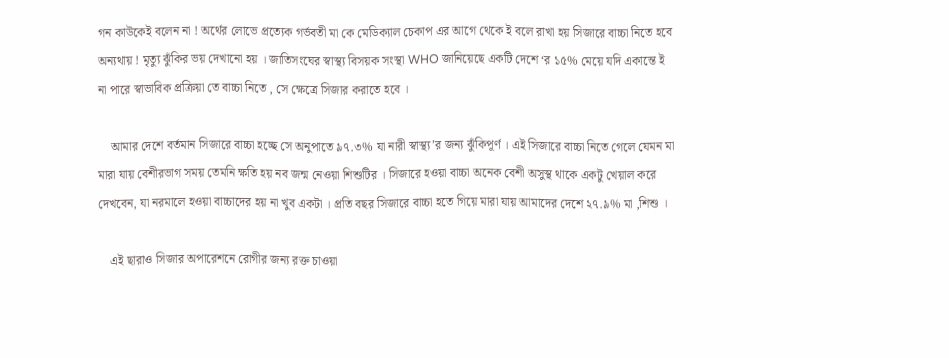গন কাউকেই বলেন না ! অর্থের লোভে প্রত্যেক গর্ভবতী মা কে মেডিক্যাল চেকাপ এর আগে থেকে ই বলে রাখা হয় সিজারে বাচ্চা নিতে হবে অন্যথায় ! মৃত্যু ঝুঁকির ভয় দেখানো হয় । জাতিসংঘের স্বাস্থ্য বিসয়ক সংস্থা WHO জানিয়েছে একটি দেশে ‘র ১৫% মেয়ে যদি একান্তে ই না পারে স্বাভাবিক প্রক্রিয়া তে বাচ্চা নিতে , সে ক্ষেত্রে সিজার করাতে হবে ।

    আমার দেশে বর্তমান সিজারে বাচ্চা হচ্ছে সে অনুপাতে ৯৭.৩% যা নারী স্বাস্থ্য’র জন্য ঝুঁকিপূর্ণ । এই সিজারে বাচ্চা নিতে গেলে যেমন মা মারা যায় বেশীরভাগ সময় তেমনি ক্ষতি হয় নব জন্ম নেওয়া শিশুটির । সিজারে হওয়া বাচ্চা অনেক বেশী অসুস্থ থাকে একটু খেয়াল করে দেখবেন, যা নরমালে হওয়া বাচ্চাদের হয় না খুব একটা । প্রতি বছর সিজারে বাচ্চা হতে গিয়ে মারা যায় আমাদের দেশে ২৭.৯% মা ,শিশু ।

    এই ছারাও সিজার অপারেশনে রোগীর জন্য রক্ত চাওয়া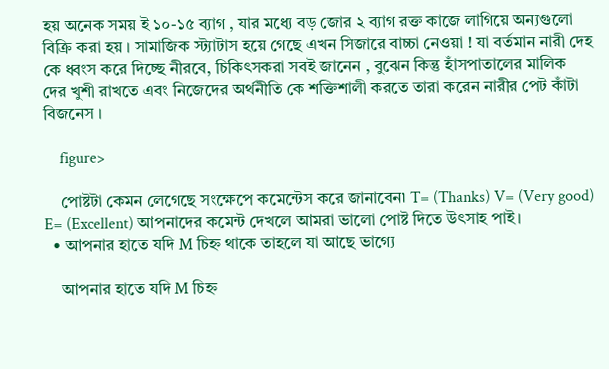হয় অনেক সময় ই ১০-১৫ ব্যাগ , যার মধ্যে বড় জোর ২ ব্যাগ রক্ত কাজে লাগিয়ে অন্যগুলো বিক্রি করা হয় । সামাজিক স্ট্যাটাস হয়ে গেছে এখন সিজারে বাচ্চা নেওয়া ! যা বর্তমান নারী দেহ কে ধ্বংস করে দিচ্ছে নীরবে, চিকিৎসকরা সবই জানেন , বুঝেন কিন্তু হাঁসপাতালের মালিক দের খুশী রাখতে এবং নিজেদের অর্থনীতি কে শক্তিশালী করতে তারা করেন নারীর পেট কাঁটা বিজনেস ।

    figure>

    পোষ্টটা কেমন লেগেছে সংক্ষেপে কমেন্টেস করে জানাবেন৷ T= (Thanks) V= (Very good) E= (Excellent) আপনাদের কমেন্ট দেখলে আমরা ভালো পোষ্ট দিতে উৎসাহ পাই।
  • আপনার হাতে যদি M চিহ্ন থাকে তাহলে যা আছে ভাগ্যে

    আপনার হাতে যদি M চিহ্ন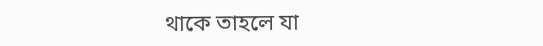থাকে তাহলে যা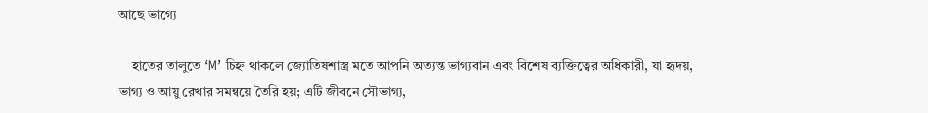আছে ভাগ্যে

    হাতের তালুতে ‘M’ চিহ্ন থাকলে জ্যোতিষশাস্ত্র মতে আপনি অত্যন্ত ভাগ্যবান এবং বিশেষ ব্যক্তিত্বের অধিকারী, যা হৃদয়, ভাগ্য ও আয়ু রেখার সমন্বয়ে তৈরি হয়; এটি জীবনে সৌভাগ্য,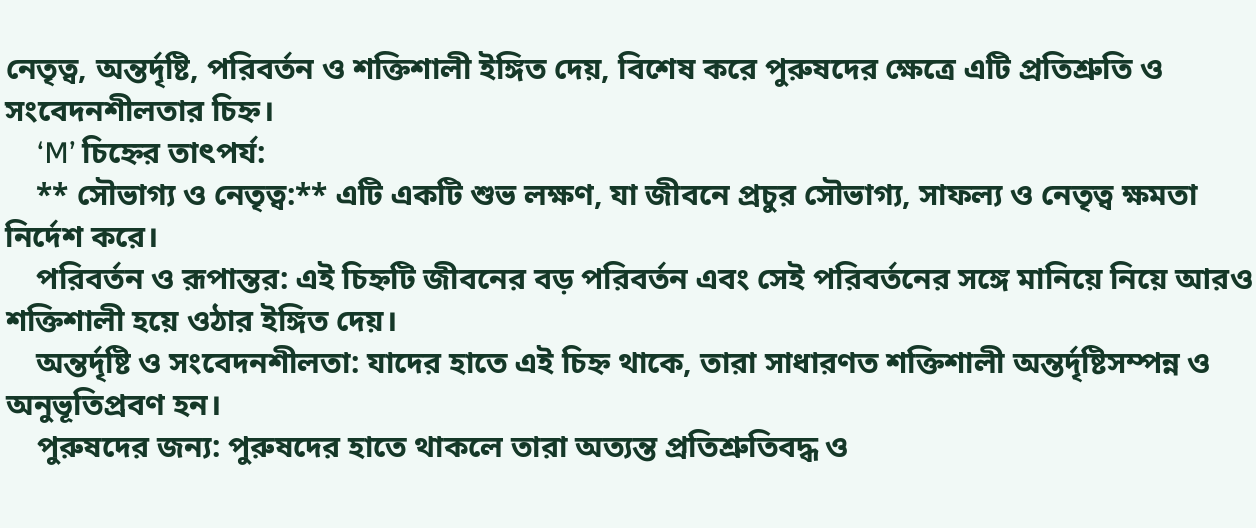নেতৃত্ব, অন্তর্দৃষ্টি, পরিবর্তন ও শক্তিশালী ইঙ্গিত দেয়, বিশেষ করে পুরুষদের ক্ষেত্রে এটি প্রতিশ্রুতি ও সংবেদনশীলতার চিহ্ন।
    ‘M’ চিহ্নের তাৎপর্য:
    ** সৌভাগ্য ও নেতৃত্ব:** এটি একটি শুভ লক্ষণ, যা জীবনে প্রচুর সৌভাগ্য, সাফল্য ও নেতৃত্ব ক্ষমতা নির্দেশ করে।
    পরিবর্তন ও রূপান্তর: এই চিহ্নটি জীবনের বড় পরিবর্তন এবং সেই পরিবর্তনের সঙ্গে মানিয়ে নিয়ে আরও শক্তিশালী হয়ে ওঠার ইঙ্গিত দেয়।
    অন্তর্দৃষ্টি ও সংবেদনশীলতা: যাদের হাতে এই চিহ্ন থাকে, তারা সাধারণত শক্তিশালী অন্তর্দৃষ্টিসম্পন্ন ও অনুভূতিপ্রবণ হন।
    পুরুষদের জন্য: পুরুষদের হাতে থাকলে তারা অত্যন্ত প্রতিশ্রুতিবদ্ধ ও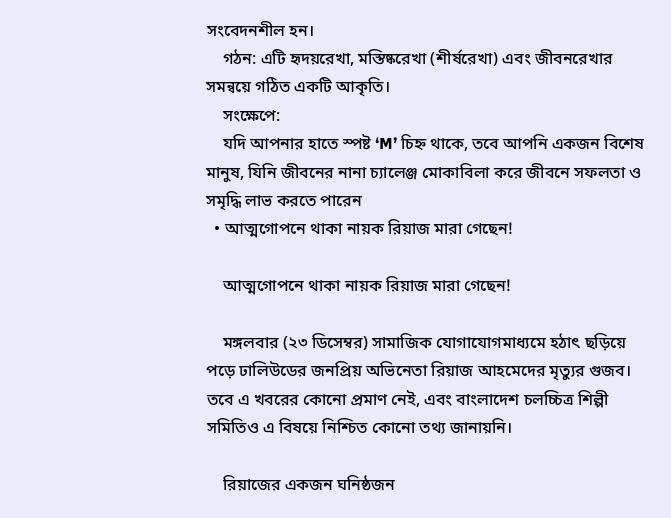সংবেদনশীল হন।
    গঠন: এটি হৃদয়রেখা, মস্তিষ্করেখা (শীর্ষরেখা) এবং জীবনরেখার সমন্বয়ে গঠিত একটি আকৃতি।
    সংক্ষেপে:
    যদি আপনার হাতে স্পষ্ট ‘M’ চিহ্ন থাকে, তবে আপনি একজন বিশেষ মানুষ, যিনি জীবনের নানা চ্যালেঞ্জ মোকাবিলা করে জীবনে সফলতা ও সমৃদ্ধি লাভ করতে পারেন
  • আত্মগোপনে থাকা নায়ক রিয়াজ মারা গেছেন!

    আত্মগোপনে থাকা নায়ক রিয়াজ মারা গেছেন!

    মঙ্গলবার (২৩ ডিসেম্বর) সামাজিক যোগাযোগমাধ্যমে হঠাৎ ছড়িয়ে পড়ে ঢালিউডের জনপ্রিয় অভিনেতা রিয়াজ আহমেদের মৃত্যুর গুজব। তবে এ খবরের কোনো প্রমাণ নেই, এবং বাংলাদেশ চলচ্চিত্র শিল্পী সমিতিও এ বিষয়ে নিশ্চিত কোনো তথ্য জানায়নি।

    রিয়াজের একজন ঘনিষ্ঠজন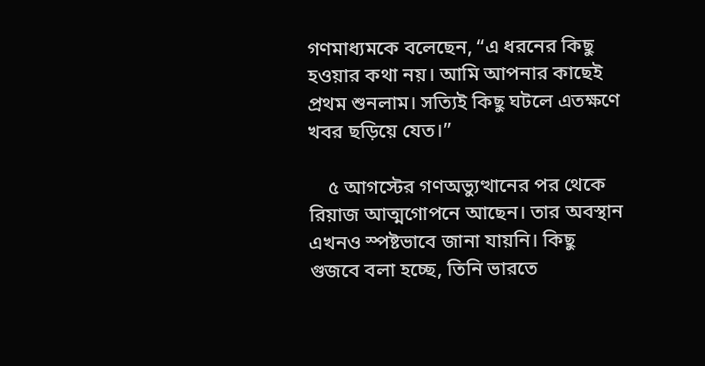গণমাধ্যমকে বলেছেন, “এ ধরনের কিছু হওয়ার কথা নয়। আমি আপনার কাছেই প্রথম শুনলাম। সত্যিই কিছু ঘটলে এতক্ষণে খবর ছড়িয়ে যেত।”

    ৫ আগস্টের গণঅভ্যুত্থানের পর থেকে রিয়াজ আত্মগোপনে আছেন। তার অবস্থান এখনও স্পষ্টভাবে জানা যায়নি। কিছু গুজবে বলা হচ্ছে, তিনি ভারতে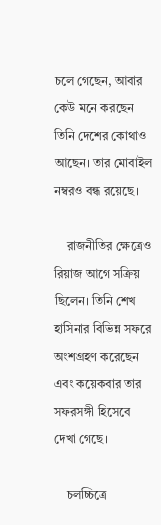চলে গেছেন, আবার কেউ মনে করছেন তিনি দেশের কোথাও আছেন। তার মোবাইল নম্বরও বন্ধ রয়েছে।

    রাজনীতির ক্ষেত্রেও রিয়াজ আগে সক্রিয় ছিলেন। তিনি শেখ হাসিনার বিভিন্ন সফরে অংশগ্রহণ করেছেন এবং কয়েকবার তার সফরসঙ্গী হিসেবে দেখা গেছে।

    চলচ্চিত্রে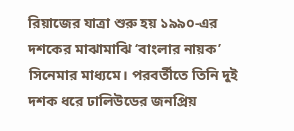রিয়াজের যাত্রা শুরু হয় ১৯৯০-এর দশকের মাঝামাঝি ‘বাংলার নায়ক’ সিনেমার মাধ্যমে। পরবর্তীতে তিনি দুই দশক ধরে ঢালিউডের জনপ্রিয়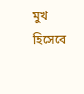মুখ হিসেবে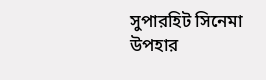সুপারহিট সিনেমা উপহার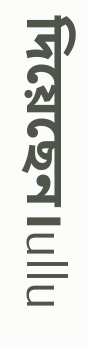দিয়েছেন।ullu